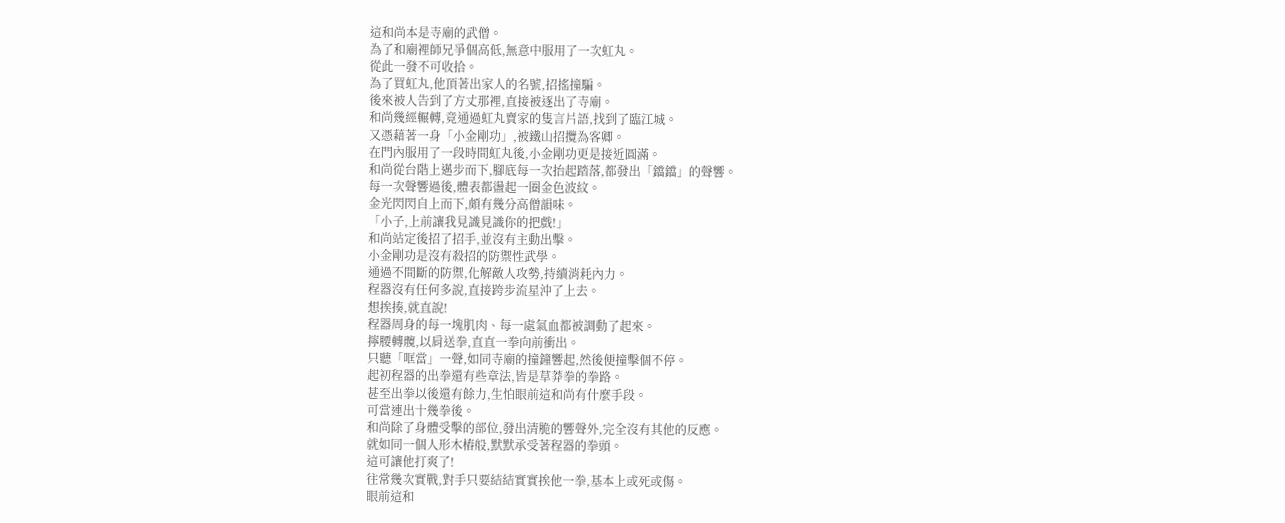這和尚本是寺廟的武僧。
為了和廟裡師兄爭個高低,無意中服用了一次虹丸。
從此一發不可收拾。
為了買虹丸,他頂著出家人的名號,招搖撞騙。
後來被人告到了方丈那裡,直接被逐出了寺廟。
和尚幾經輾轉,竟通過虹丸賣家的隻言片語,找到了臨江城。
又憑藉著一身「小金剛功」,被鐵山招攬為客卿。
在門內服用了一段時間虹丸後,小金剛功更是接近圓滿。
和尚從台階上邁步而下,腳底每一次抬起踏落,都發出「鐺鐺」的聲響。
每一次聲響過後,體表都盪起一圈金色波紋。
金光閃閃自上而下,頗有幾分高僧韻味。
「小子,上前讓我見識見識你的把戲!」
和尚站定後招了招手,並沒有主動出擊。
小金剛功是沒有殺招的防禦性武學。
通過不間斷的防禦,化解敵人攻勢,持續消耗內力。
程器沒有任何多說,直接跨步流星沖了上去。
想挨揍,就直說!
程器周身的每一塊肌肉、每一處氣血都被調動了起來。
擰腰轉髖,以肩送拳,直直一拳向前衝出。
只聽「哐當」一聲,如同寺廟的撞鐘響起,然後便撞擊個不停。
起初程器的出拳還有些章法,皆是草莽拳的拳路。
甚至出拳以後還有餘力,生怕眼前這和尚有什麼手段。
可當連出十幾拳後。
和尚除了身體受擊的部位,發出清脆的響聲外,完全沒有其他的反應。
就如同一個人形木樁般,默默承受著程器的拳頭。
這可讓他打爽了!
往常幾次實戰,對手只要結結實實挨他一拳,基本上或死或傷。
眼前這和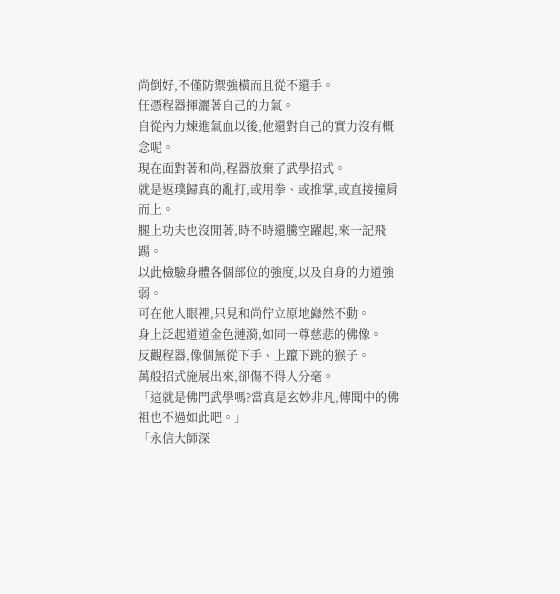尚倒好,不僅防禦強橫而且從不還手。
任憑程器揮灑著自己的力氣。
自從內力煉進氣血以後,他還對自己的實力沒有概念呢。
現在面對著和尚,程器放棄了武學招式。
就是返璞歸真的亂打,或用拳、或推掌,或直接撞肩而上。
腿上功夫也沒閒著,時不時還騰空躍起,來一記飛踢。
以此檢驗身體各個部位的強度,以及自身的力道強弱。
可在他人眼裡,只見和尚佇立原地巋然不動。
身上泛起道道金色漣漪,如同一尊慈悲的佛像。
反觀程器,像個無從下手、上躥下跳的猴子。
萬般招式施展出來,卻傷不得人分毫。
「這就是佛門武學嗎?當真是玄妙非凡,傳聞中的佛祖也不過如此吧。」
「永信大師深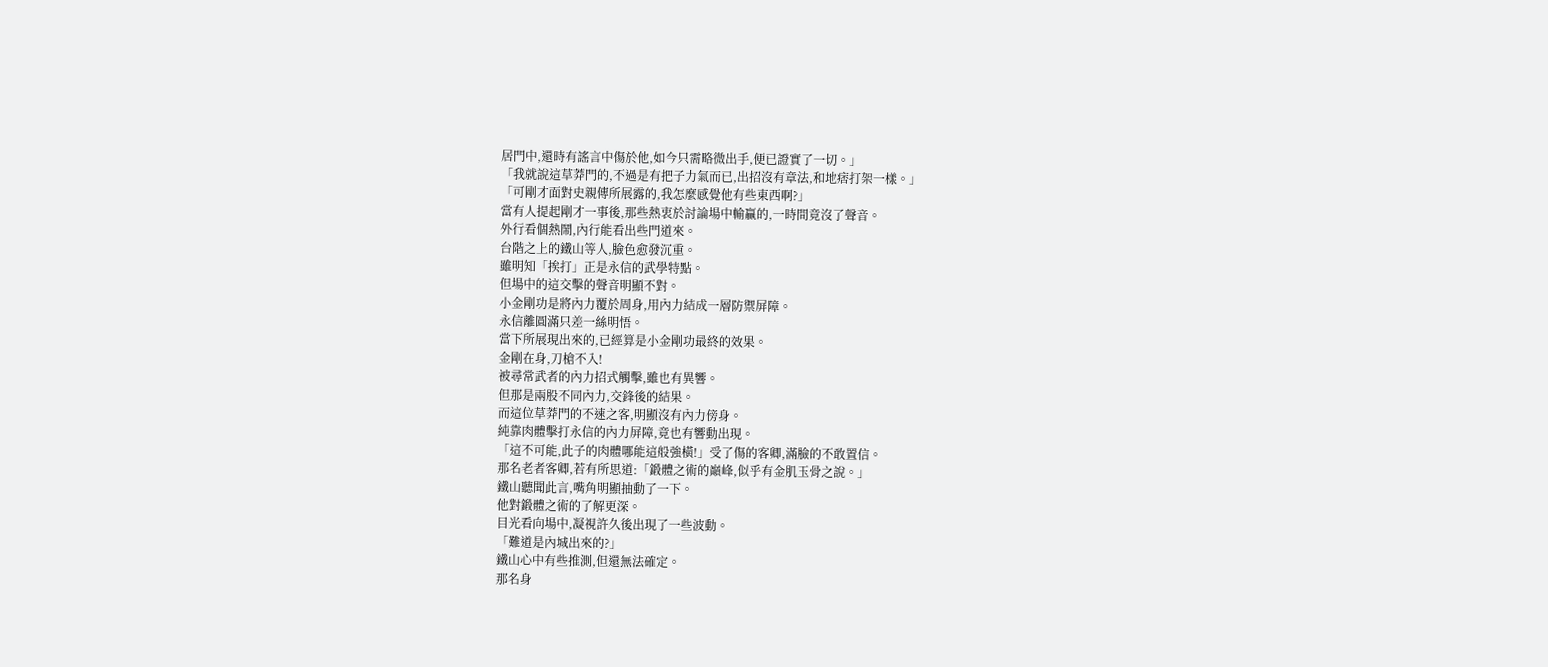居門中,還時有謠言中傷於他,如今只需略微出手,便已證實了一切。」
「我就說這草莽門的,不過是有把子力氣而已,出招沒有章法,和地痞打架一樣。」
「可剛才面對史親傳所展露的,我怎麼感覺他有些東西啊?」
當有人提起剛才一事後,那些熱衷於討論場中輸贏的,一時間竟沒了聲音。
外行看個熱鬧,內行能看出些門道來。
台階之上的鐵山等人,臉色愈發沉重。
雖明知「挨打」正是永信的武學特點。
但場中的這交擊的聲音明顯不對。
小金剛功是將內力覆於周身,用內力結成一層防禦屏障。
永信離圓滿只差一絲明悟。
當下所展現出來的,已經算是小金剛功最終的效果。
金剛在身,刀槍不入!
被尋常武者的內力招式觸擊,雖也有異響。
但那是兩股不同內力,交鋒後的結果。
而這位草莽門的不速之客,明顯沒有內力傍身。
純靠肉體擊打永信的內力屏障,竟也有響動出現。
「這不可能,此子的肉體哪能這般強橫!」受了傷的客卿,滿臉的不敢置信。
那名老者客卿,若有所思道:「鍛體之術的巔峰,似乎有金肌玉骨之說。」
鐵山聽聞此言,嘴角明顯抽動了一下。
他對鍛體之術的了解更深。
目光看向場中,凝視許久後出現了一些波動。
「難道是內城出來的?」
鐵山心中有些推測,但還無法確定。
那名身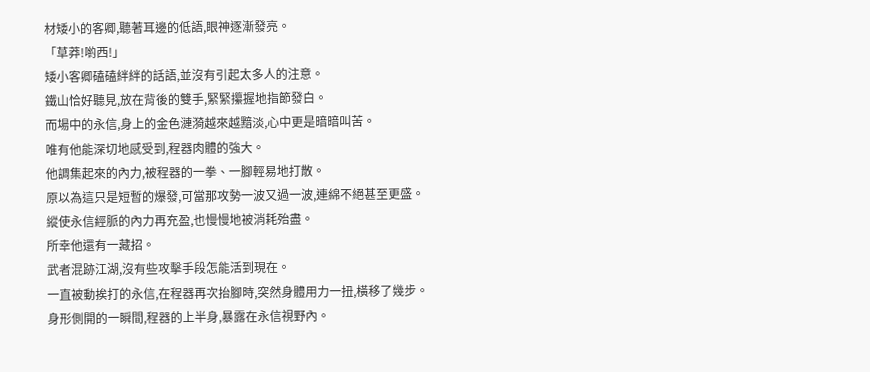材矮小的客卿,聽著耳邊的低語,眼神逐漸發亮。
「草莽!喲西!」
矮小客卿磕磕絆絆的話語,並沒有引起太多人的注意。
鐵山恰好聽見,放在背後的雙手,緊緊攥握地指節發白。
而場中的永信,身上的金色漣漪越來越黯淡,心中更是暗暗叫苦。
唯有他能深切地感受到,程器肉體的強大。
他調集起來的內力,被程器的一拳、一腳輕易地打散。
原以為這只是短暫的爆發,可當那攻勢一波又過一波,連綿不絕甚至更盛。
縱使永信經脈的內力再充盈,也慢慢地被消耗殆盡。
所幸他還有一藏招。
武者混跡江湖,沒有些攻擊手段怎能活到現在。
一直被動挨打的永信,在程器再次抬腳時,突然身體用力一扭,橫移了幾步。
身形側開的一瞬間,程器的上半身,暴露在永信視野內。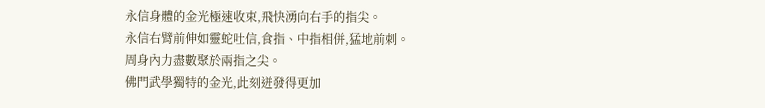永信身體的金光極速收束,飛快湧向右手的指尖。
永信右臂前伸如靈蛇吐信,食指、中指相併,猛地前刺。
周身內力盡數聚於兩指之尖。
佛門武學獨特的金光,此刻迸發得更加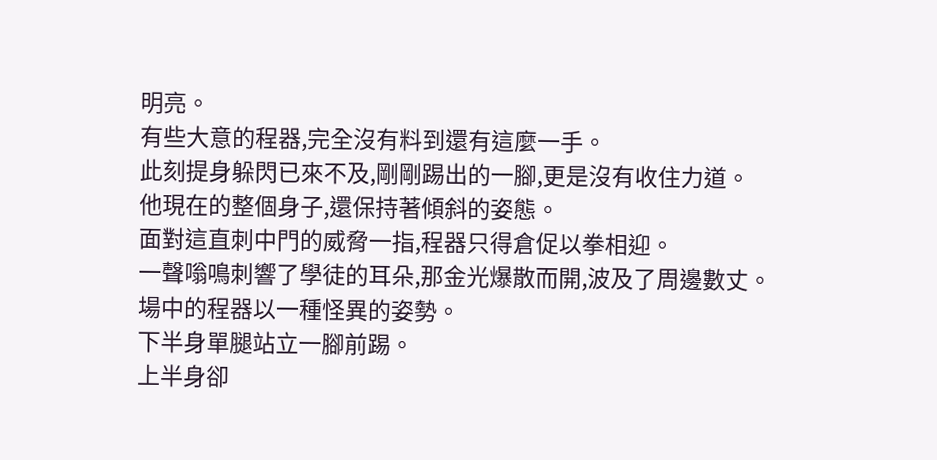明亮。
有些大意的程器,完全沒有料到還有這麼一手。
此刻提身躲閃已來不及,剛剛踢出的一腳,更是沒有收住力道。
他現在的整個身子,還保持著傾斜的姿態。
面對這直刺中門的威脅一指,程器只得倉促以拳相迎。
一聲嗡鳴刺響了學徒的耳朵,那金光爆散而開,波及了周邊數丈。
場中的程器以一種怪異的姿勢。
下半身單腿站立一腳前踢。
上半身卻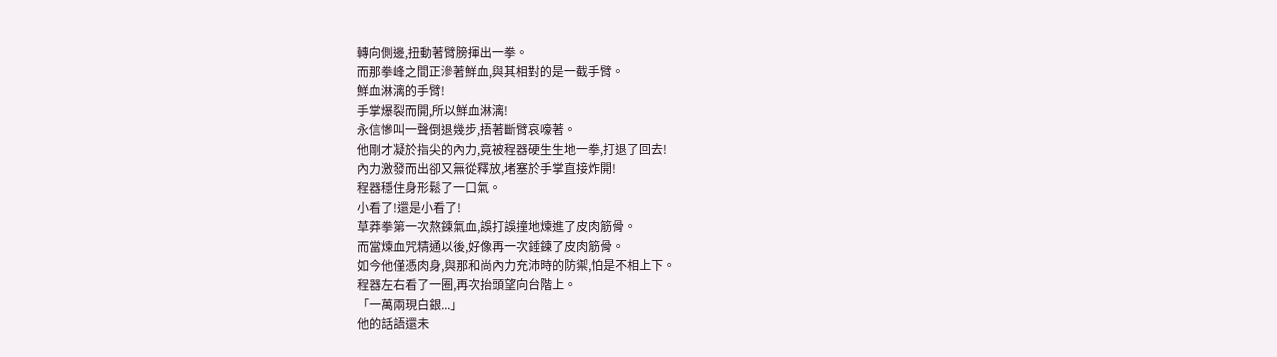轉向側邊,扭動著臂膀揮出一拳。
而那拳峰之間正滲著鮮血,與其相對的是一截手臂。
鮮血淋漓的手臂!
手掌爆裂而開,所以鮮血淋漓!
永信慘叫一聲倒退幾步,捂著斷臂哀嚎著。
他剛才凝於指尖的內力,竟被程器硬生生地一拳,打退了回去!
內力激發而出卻又無從釋放,堵塞於手掌直接炸開!
程器穩住身形鬆了一口氣。
小看了!還是小看了!
草莽拳第一次熬鍊氣血,誤打誤撞地煉進了皮肉筋骨。
而當煉血咒精通以後,好像再一次錘鍊了皮肉筋骨。
如今他僅憑肉身,與那和尚內力充沛時的防禦,怕是不相上下。
程器左右看了一圈,再次抬頭望向台階上。
「一萬兩現白銀...」
他的話語還未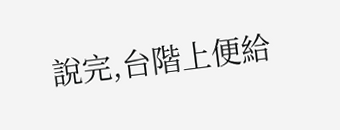說完,台階上便給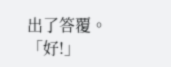出了答覆。
「好!」